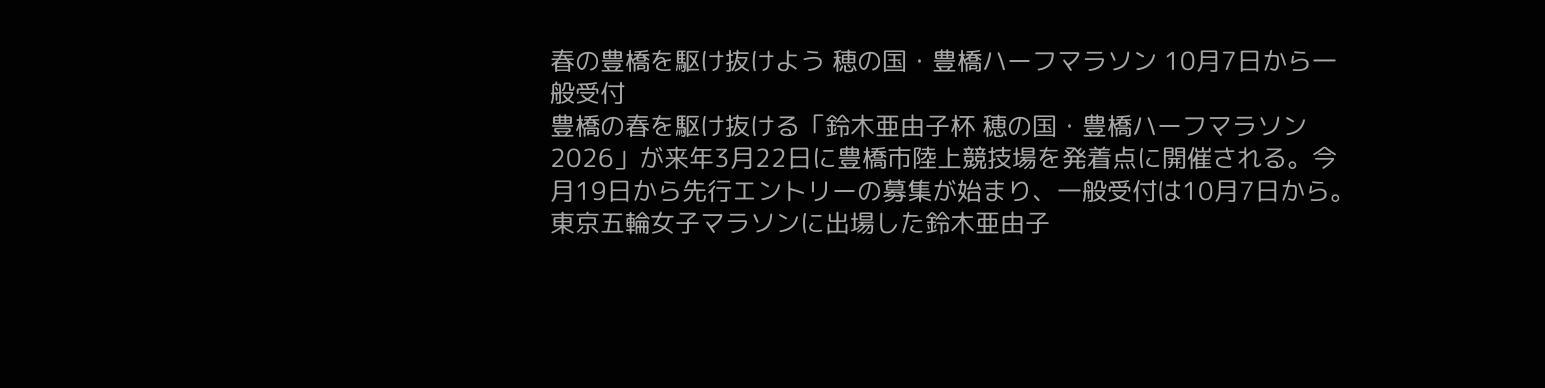春の豊橋を駆け抜けよう 穂の国・豊橋ハーフマラソン 10月7日から一般受付
豊橋の春を駆け抜ける「鈴木亜由子杯 穂の国・豊橋ハーフマラソン2026」が来年3月22日に豊橋市陸上競技場を発着点に開催される。今月19日から先行エントリーの募集が始まり、一般受付は10月7日から。
東京五輪女子マラソンに出場した鈴木亜由子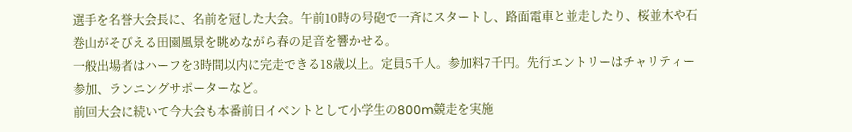選手を名誉大会長に、名前を冠した大会。午前10時の号砲で一斉にスタートし、路面電車と並走したり、桜並木や石巻山がそびえる田園風景を眺めながら春の足音を響かせる。
一般出場者はハーフを3時間以内に完走できる18歳以上。定員5千人。参加料7千円。先行エントリーはチャリティー参加、ランニングサポーターなど。
前回大会に続いて今大会も本番前日イベントとして小学生の800m競走を実施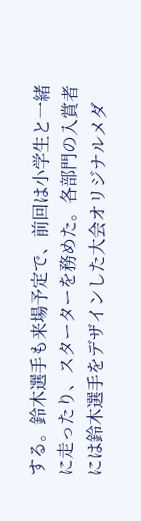する。鈴木選手も来場予定で、前回は小学生と一緒に走ったり、スターターを務めた。各部門の入賞者には鈴木選手をデザインした大会オリジナルメダ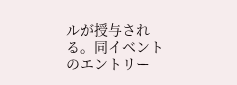ルが授与される。同イベントのエントリー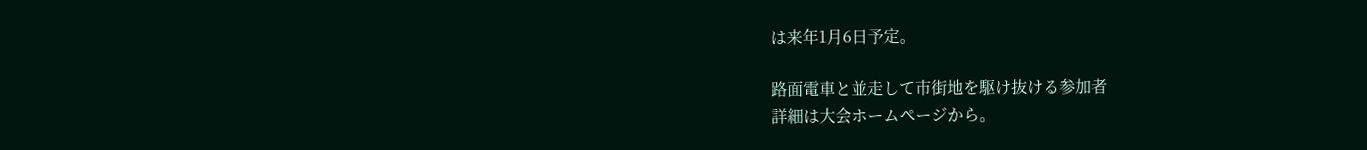は来年1月6日予定。

路面電車と並走して市街地を駆け抜ける参加者
詳細は大会ホームページから。